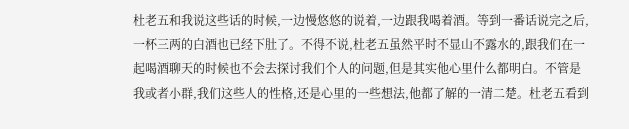杜老五和我说这些话的时候,一边慢悠悠的说着,一边跟我喝着酒。等到一番话说完之后,一杯三两的白酒也已经下肚了。不得不说,杜老五虽然平时不显山不露水的,跟我们在一起喝酒聊天的时候也不会去探讨我们个人的问题,但是其实他心里什么都明白。不管是我或者小群,我们这些人的性格,还是心里的一些想法,他都了解的一清二楚。杜老五看到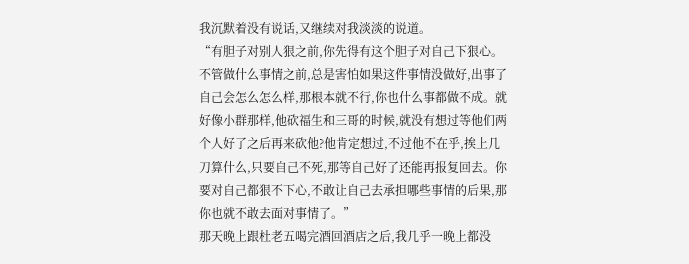我沉默着没有说话,又继续对我淡淡的说道。
“有胆子对别人狠之前,你先得有这个胆子对自己下狠心。不管做什么事情之前,总是害怕如果这件事情没做好,出事了自己会怎么怎么样,那根本就不行,你也什么事都做不成。就好像小群那样,他砍福生和三哥的时候,就没有想过等他们两个人好了之后再来砍他?他肯定想过,不过他不在乎,挨上几刀算什么,只要自己不死,那等自己好了还能再报复回去。你要对自己都狠不下心,不敢让自己去承担哪些事情的后果,那你也就不敢去面对事情了。”
那天晚上跟杜老五喝完酒回酒店之后,我几乎一晚上都没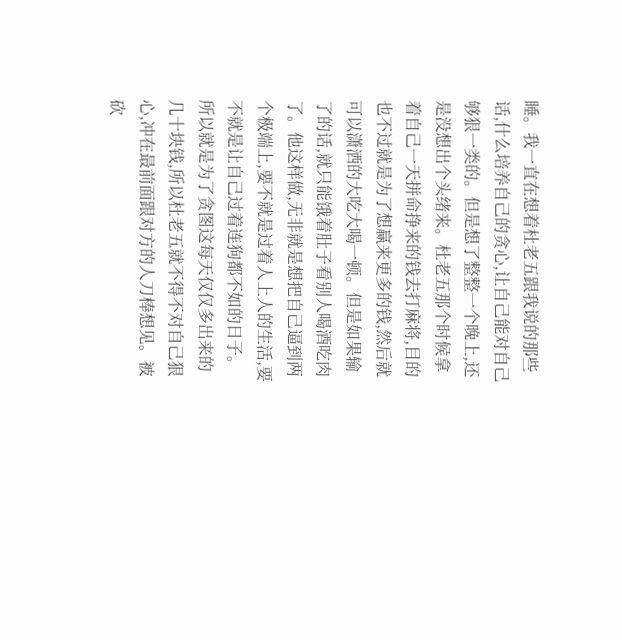睡。我一直在想着杜老五跟我说的那些话,什么培养自己的贪心,让自己能对自己够狠一类的。但是想了整整一个晚上,还是没想出个头绪来。杜老五那个时候拿着自己一天拼命挣来的钱去打麻将,目的也不过就是为了想赢来更多的钱,然后就可以潇洒的大吃大喝一顿。但是如果输了的话,就只能饿着肚子看别人喝酒吃肉了。他这样做,无非就是想把自己逼到两个极端上,要不就是过着人上人的生活,要不就是让自己过着连狗都不如的日子。所以就是为了贪图这每天仅仅多出来的几十块钱,所以杜老五就不得不对自己狠心,冲在最前面跟对方的人刀棒想见。被砍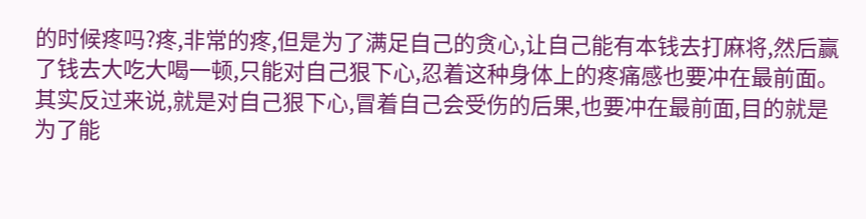的时候疼吗?疼,非常的疼,但是为了满足自己的贪心,让自己能有本钱去打麻将,然后赢了钱去大吃大喝一顿,只能对自己狠下心,忍着这种身体上的疼痛感也要冲在最前面。其实反过来说,就是对自己狠下心,冒着自己会受伤的后果,也要冲在最前面,目的就是为了能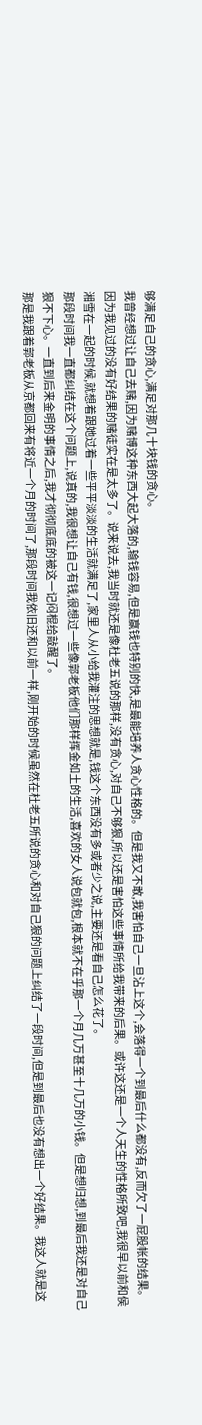够满足自己的贪心,满足对那几十块钱的贪心。
我曾经想过让自己去赌,因为赌博这种东西大起大落的,输钱容易,但是赢钱也特别的快,是最能培养人贪心性格的。但是我又不敢,我害怕自己一旦沾上这个,会落得一个到最后什么都没有,反而欠了一屁股帐的结果。因为我见过的没有好结果的赌徒实在是太多了。说来说去,我当时就还是像杜老五说的那样,没有贪心,对自己不够狠,所以还是害怕这些事情所给我带来的后果。或许这还是一个人天生的性格所致吧,我很早以前和侯湘雪在一起的时候,就想着跟她过着一些平平淡淡的生活就满足了,家里人从小给我灌注的思想就是,钱这个东西没有多或者少之说,主要还是看自己怎么花了。
那段时间我一直都纠结在这个问题上,说真的,我很想让自己有钱,很想过一些像郭老板他们那样挥金如土的生活,喜欢的女人说包就包,根本就不在乎那一个月几万甚至十几万的小钱。但是想归想,到最后我还是对自己狠不下心。一直到后来金明的事情之后,我才彻彻底底的被这一记闷棍给敲醒了。
那是我跟着郭老板从京都回来有将近一个月的时间了,那段时间我依旧还和以前一样,刚开始的时候虽然在杜老五所说的贪心和对自己狠的问题上纠结了一段时间,但是到最后也没有想出一个好结果。我这人就是这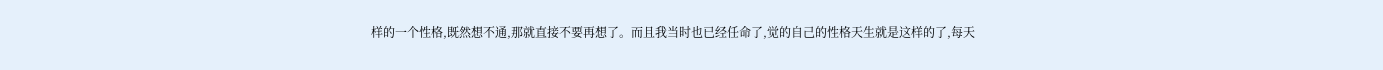样的一个性格,既然想不通,那就直接不要再想了。而且我当时也已经任命了,觉的自己的性格天生就是这样的了,每天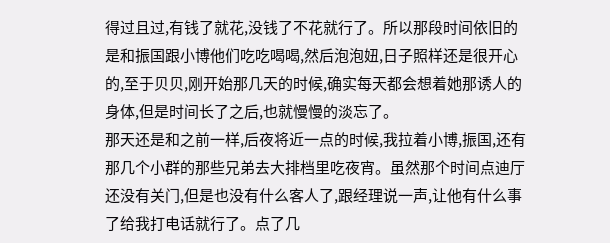得过且过,有钱了就花,没钱了不花就行了。所以那段时间依旧的是和振国跟小博他们吃吃喝喝,然后泡泡妞,日子照样还是很开心的,至于贝贝,刚开始那几天的时候,确实每天都会想着她那诱人的身体,但是时间长了之后,也就慢慢的淡忘了。
那天还是和之前一样,后夜将近一点的时候,我拉着小博,振国,还有那几个小群的那些兄弟去大排档里吃夜宵。虽然那个时间点迪厅还没有关门,但是也没有什么客人了,跟经理说一声,让他有什么事了给我打电话就行了。点了几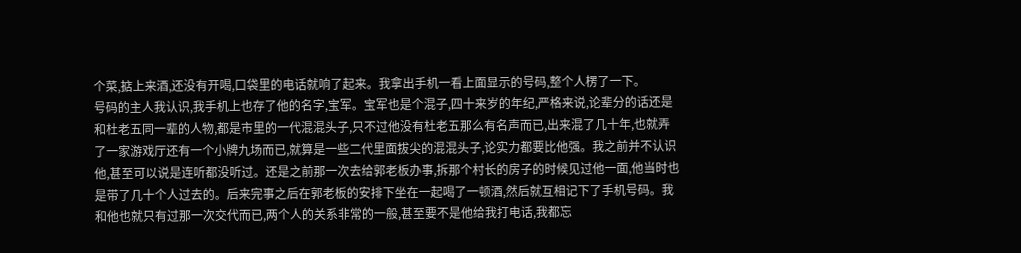个菜,掂上来酒,还没有开喝,口袋里的电话就响了起来。我拿出手机一看上面显示的号码,整个人楞了一下。
号码的主人我认识,我手机上也存了他的名字,宝军。宝军也是个混子,四十来岁的年纪,严格来说,论辈分的话还是和杜老五同一辈的人物,都是市里的一代混混头子,只不过他没有杜老五那么有名声而已,出来混了几十年,也就弄了一家游戏厅还有一个小牌九场而已,就算是一些二代里面拔尖的混混头子,论实力都要比他强。我之前并不认识他,甚至可以说是连听都没听过。还是之前那一次去给郭老板办事,拆那个村长的房子的时候见过他一面,他当时也是带了几十个人过去的。后来完事之后在郭老板的安排下坐在一起喝了一顿酒,然后就互相记下了手机号码。我和他也就只有过那一次交代而已,两个人的关系非常的一般,甚至要不是他给我打电话,我都忘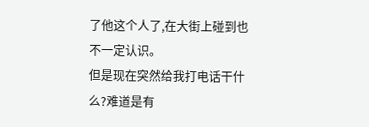了他这个人了,在大街上碰到也不一定认识。
但是现在突然给我打电话干什么?难道是有